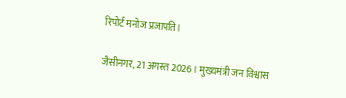रिपोर्ट मनोज प्रजापति।

जैसीनगर, 21 अगस्त 2026। मुख्यमंत्री जन विश्वास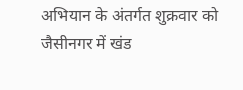अभियान के अंतर्गत शुक्रवार को जैसीनगर में खंड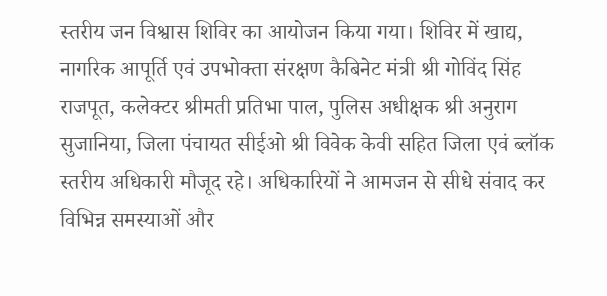स्तरीय जन विश्वास शिविर का आयोजन किया गया। शिविर में खाद्य, नागरिक आपूर्ति एवं उपभोक्ता संरक्षण कैबिनेट मंत्री श्री गोविंद सिंह राजपूत, कलेक्टर श्रीमती प्रतिभा पाल, पुलिस अधीक्षक श्री अनुराग सुजानिया, जिला पंचायत सीईओ श्री विवेक केवी सहित जिला एवं ब्लॉक स्तरीय अधिकारी मौजूद रहे। अधिकारियों ने आमजन से सीधे संवाद कर विभिन्न समस्याओं और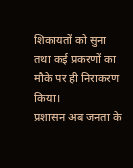शिकायतों को सुना तथा कई प्रकरणों का मौके पर ही निराकरण किया।
प्रशासन अब जनता के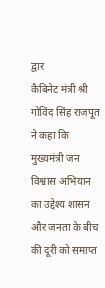द्वार
कैबिनेट मंत्री श्री गोविंद सिंह राजपूत ने कहा कि मुख्यमंत्री जन विश्वास अभियान का उद्देश्य शासन और जनता के बीच की दूरी को समाप्त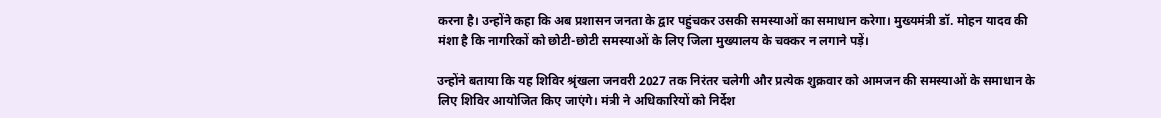करना है। उन्होंने कहा कि अब प्रशासन जनता के द्वार पहुंचकर उसकी समस्याओं का समाधान करेगा। मुख्यमंत्री डॉ. मोहन यादव की मंशा है कि नागरिकों को छोटी-छोटी समस्याओं के लिए जिला मुख्यालय के चक्कर न लगाने पड़ें।

उन्होंने बताया कि यह शिविर श्रृंखला जनवरी 2027 तक निरंतर चलेगी और प्रत्येक शुक्रवार को आमजन की समस्याओं के समाधान के लिए शिविर आयोजित किए जाएंगे। मंत्री ने अधिकारियों को निर्देश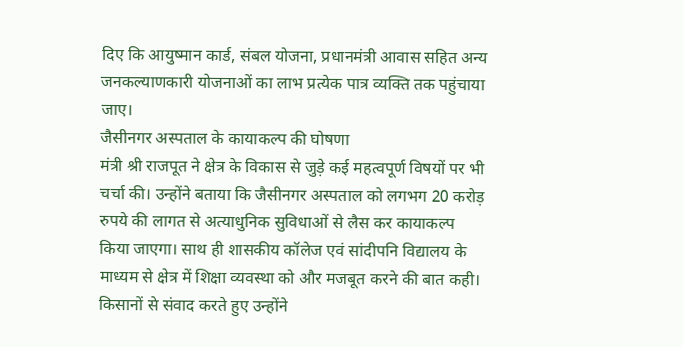दिए कि आयुष्मान कार्ड, संबल योजना, प्रधानमंत्री आवास सहित अन्य जनकल्याणकारी योजनाओं का लाभ प्रत्येक पात्र व्यक्ति तक पहुंचाया जाए।
जैसीनगर अस्पताल के कायाकल्प की घोषणा
मंत्री श्री राजपूत ने क्षेत्र के विकास से जुड़े कई महत्वपूर्ण विषयों पर भी चर्चा की। उन्होंने बताया कि जैसीनगर अस्पताल को लगभग 20 करोड़ रुपये की लागत से अत्याधुनिक सुविधाओं से लैस कर कायाकल्प किया जाएगा। साथ ही शासकीय कॉलेज एवं सांदीपनि विद्यालय के माध्यम से क्षेत्र में शिक्षा व्यवस्था को और मजबूत करने की बात कही।
किसानों से संवाद करते हुए उन्होंने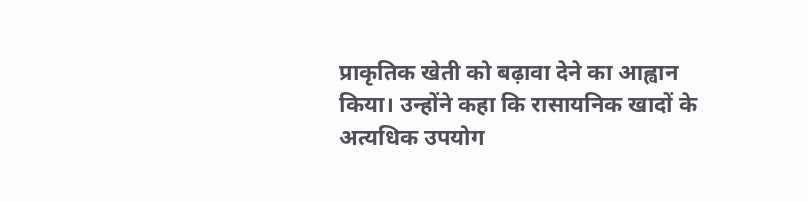प्राकृतिक खेती को बढ़ावा देने का आह्वान किया। उन्होंने कहा कि रासायनिक खादों के अत्यधिक उपयोग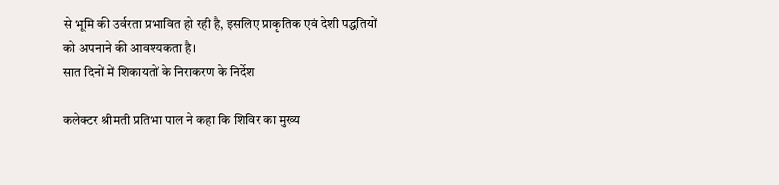से भूमि की उर्वरता प्रभावित हो रही है, इसलिए प्राकृतिक एवं देशी पद्धतियों को अपनाने की आवश्यकता है।
सात दिनों में शिकायतों के निराकरण के निर्देश

कलेक्टर श्रीमती प्रतिभा पाल ने कहा कि शिविर का मुख्य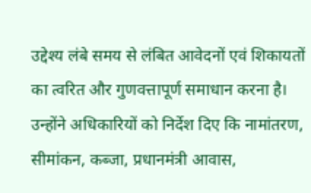उद्देश्य लंबे समय से लंबित आवेदनों एवं शिकायतों का त्वरित और गुणवत्तापूर्ण समाधान करना है। उन्होंने अधिकारियों को निर्देश दिए कि नामांतरण, सीमांकन, कब्जा, प्रधानमंत्री आवास,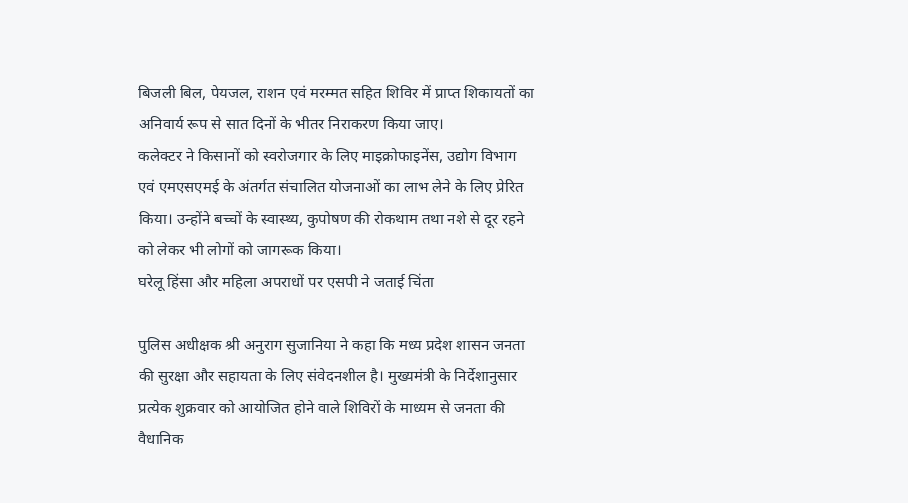बिजली बिल, पेयजल, राशन एवं मरम्मत सहित शिविर में प्राप्त शिकायतों का अनिवार्य रूप से सात दिनों के भीतर निराकरण किया जाए।
कलेक्टर ने किसानों को स्वरोजगार के लिए माइक्रोफाइनेंस, उद्योग विभाग एवं एमएसएमई के अंतर्गत संचालित योजनाओं का लाभ लेने के लिए प्रेरित किया। उन्होंने बच्चों के स्वास्थ्य, कुपोषण की रोकथाम तथा नशे से दूर रहने को लेकर भी लोगों को जागरूक किया।
घरेलू हिंसा और महिला अपराधों पर एसपी ने जताई चिंता

पुलिस अधीक्षक श्री अनुराग सुजानिया ने कहा कि मध्य प्रदेश शासन जनता की सुरक्षा और सहायता के लिए संवेदनशील है। मुख्यमंत्री के निर्देशानुसार प्रत्येक शुक्रवार को आयोजित होने वाले शिविरों के माध्यम से जनता की वैधानिक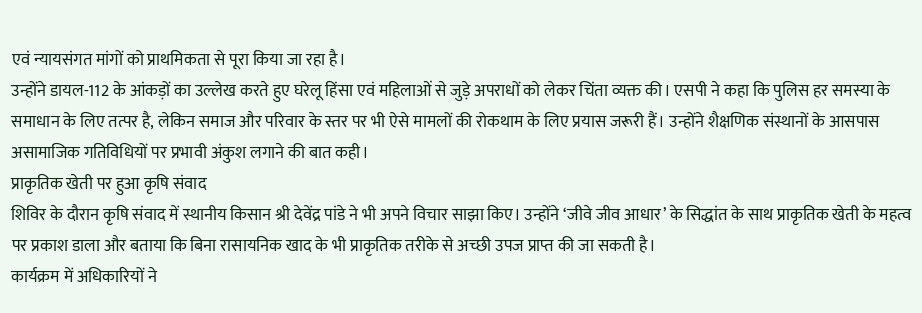एवं न्यायसंगत मांगों को प्राथमिकता से पूरा किया जा रहा है।
उन्होंने डायल-112 के आंकड़ों का उल्लेख करते हुए घरेलू हिंसा एवं महिलाओं से जुड़े अपराधों को लेकर चिंता व्यक्त की। एसपी ने कहा कि पुलिस हर समस्या के समाधान के लिए तत्पर है, लेकिन समाज और परिवार के स्तर पर भी ऐसे मामलों की रोकथाम के लिए प्रयास जरूरी हैं। उन्होंने शैक्षणिक संस्थानों के आसपास असामाजिक गतिविधियों पर प्रभावी अंकुश लगाने की बात कही।
प्राकृतिक खेती पर हुआ कृषि संवाद
शिविर के दौरान कृषि संवाद में स्थानीय किसान श्री देवेंद्र पांडे ने भी अपने विचार साझा किए। उन्होंने ‘जीवे जीव आधार’ के सिद्धांत के साथ प्राकृतिक खेती के महत्व पर प्रकाश डाला और बताया कि बिना रासायनिक खाद के भी प्राकृतिक तरीके से अच्छी उपज प्राप्त की जा सकती है।
कार्यक्रम में अधिकारियों ने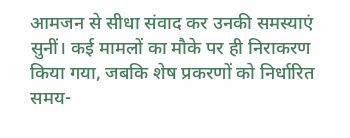आमजन से सीधा संवाद कर उनकी समस्याएं सुनीं। कई मामलों का मौके पर ही निराकरण किया गया, जबकि शेष प्रकरणों को निर्धारित समय-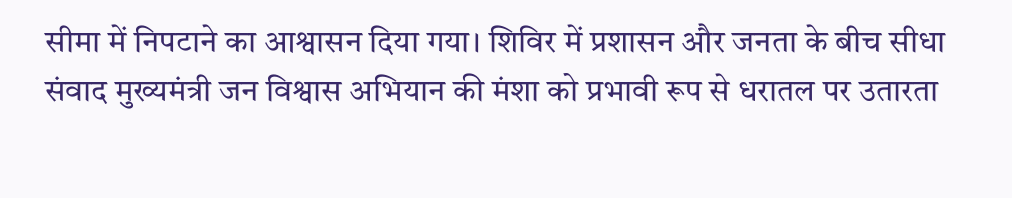सीमा में निपटाने का आश्वासन दिया गया। शिविर में प्रशासन और जनता के बीच सीधा संवाद मुख्यमंत्री जन विश्वास अभियान की मंशा को प्रभावी रूप से धरातल पर उतारता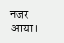नजर आया।